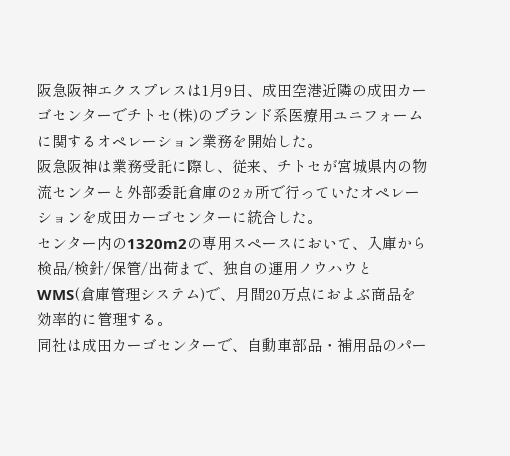阪急阪神エクスプレスは1月9日、成田空港近隣の成田カーゴセンターでチトセ(株)のブランド系医療用ユニフォームに関するオペレーション業務を開始した。
阪急阪神は業務受託に際し、従来、チトセが宮城県内の物流センターと外部委託倉庫の2ヵ所で行っていたオペレーションを成田カーゴセンターに統合した。
センター内の1320m2の専用スペースにおいて、入庫から検品/検針/保管/出荷まで、独自の運用ノウハウとWMS(倉庫管理システム)で、月間20万点におよぶ商品を効率的に管理する。
同社は成田カーゴセンターで、自動車部品・補用品のパー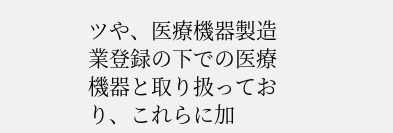ツや、医療機器製造業登録の下での医療機器と取り扱っており、これらに加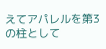えてアパレルを第3の柱として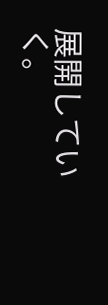展開していく。